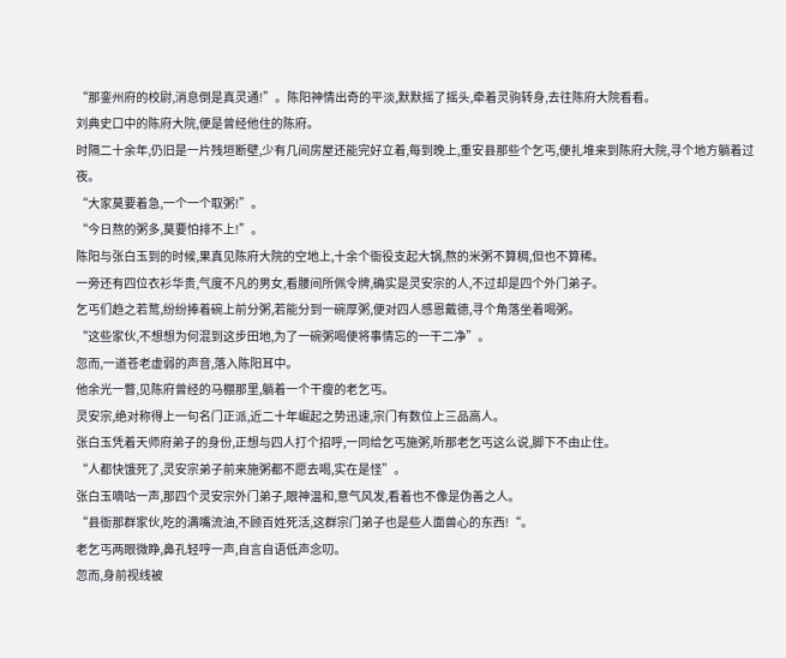“那銮州府的校尉,消息倒是真灵通!”。陈阳神情出奇的平淡,默默摇了摇头,牵着灵驹转身,去往陈府大院看看。
刘典史口中的陈府大院,便是曾经他住的陈府。
时隔二十余年,仍旧是一片残垣断壁,少有几间房屋还能完好立着,每到晚上,重安县那些个乞丐,便扎堆来到陈府大院,寻个地方躺着过夜。
“大家莫要着急,一个一个取粥!”。
“今日熬的粥多,莫要怕排不上!”。
陈阳与张白玉到的时候,果真见陈府大院的空地上,十余个衙役支起大锅,熬的米粥不算稠,但也不算稀。
一旁还有四位衣衫华贵,气度不凡的男女,看腰间所佩令牌,确实是灵安宗的人,不过却是四个外门弟子。
乞丐们趋之若鹜,纷纷捧着碗上前分粥,若能分到一碗厚粥,便对四人感恩戴德,寻个角落坐着喝粥。
“这些家伙,不想想为何混到这步田地,为了一碗粥喝便将事情忘的一干二净”。
忽而,一道苍老虚弱的声音,落入陈阳耳中。
他余光一瞥,见陈府曾经的马棚那里,躺着一个干瘦的老乞丐。
灵安宗,绝对称得上一句名门正派,近二十年崛起之势迅速,宗门有数位上三品高人。
张白玉凭着天师府弟子的身份,正想与四人打个招呼,一同给乞丐施粥,听那老乞丐这么说,脚下不由止住。
“人都快饿死了,灵安宗弟子前来施粥都不愿去喝,实在是怪”。
张白玉嘀咕一声,那四个灵安宗外门弟子,眼神温和,意气风发,看着也不像是伪善之人。
“县衙那群家伙,吃的满嘴流油,不顾百姓死活,这群宗门弟子也是些人面兽心的东西!“。
老乞丐两眼微睁,鼻孔轻哼一声,自言自语低声念叨。
忽而,身前视线被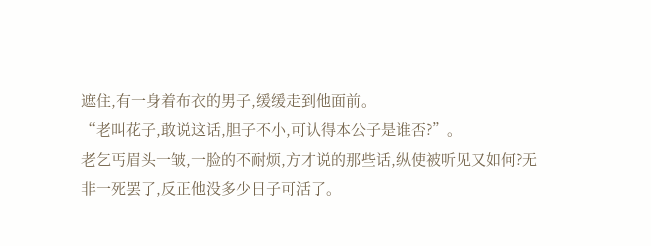遮住,有一身着布衣的男子,缓缓走到他面前。
“老叫花子,敢说这话,胆子不小,可认得本公子是谁否?”。
老乞丐眉头一皱,一脸的不耐烦,方才说的那些话,纵使被听见又如何?无非一死罢了,反正他没多少日子可活了。